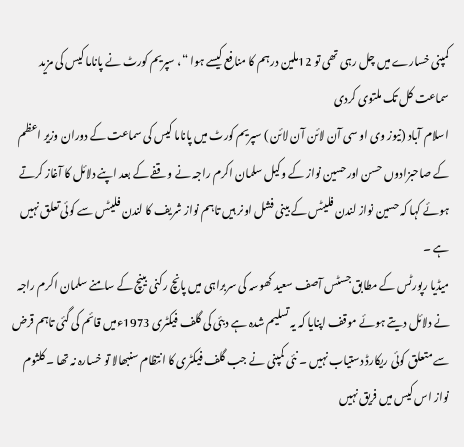کمپنی خسارے میں چل رہی تھی تو 12ملین درہم کا منافع کیسے ہوا “، سپریم کورٹ نے پاناما کیس کی مزید سماعت کل تک ملتوی کردی
اسلام آباد (نیوز وی او سی آن لائن آن لائن ) سپریم کورٹ میں پاناما کیس کی سماعت کے دوران وزیر اعظم کے صاحبزادوں حسن اورحسین نواز کے وکیل سلمان اکرم راجہ نے وقفے کے بعد اپنے دلائل کا آغاز کرتے ہوئے کہا کہ حسین نواز لندن فلیٹس کے بینی فشل اونر ہیں تاہم نواز شریف کا لندن فلیٹس سے کوئی تعلق نہیں ہے ۔
میڈیا رپورٹس کے مطابق جسٹس آصف سعید کھوسہ کی سربراہی میں پانچ رکنی بینچ کے سامنے سلمان اکرم راجہ نے دلائل دیتے ہوئے موقف اپنایا کہ یہ تسلیم شدہ ہے دبئی کی گلف فیکٹری 1973ءمیں قائم کی گئی تاہم قرض سے متعلق کوئی ریکارڈ دستیاب نہیں ۔ نئی کمپنی نے جب گلف فیکٹری کا انتظام سنبھالا تو خسارہ نہ تھا ۔ کلثوم نواز اس کیس میں فریق نہیں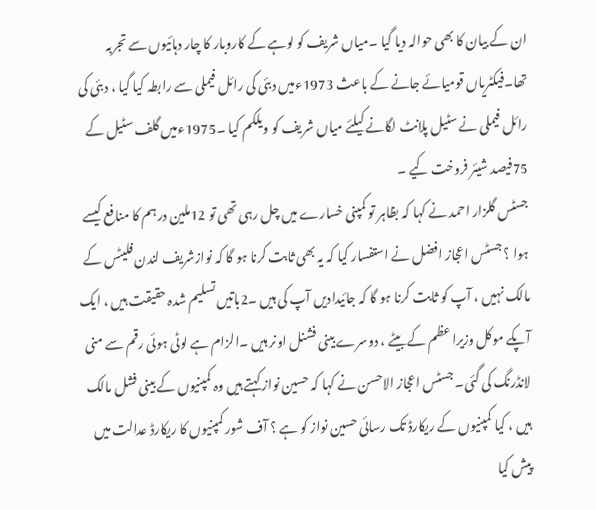ان کے بیان کا بھی حوالہ دیا گیا ۔میاں شریف کو لوہے کے کاروبار کا چار دہائیوں سے تجربہ تھا۔فیکٹریاں قومیائے جانے کے باعث 1973ءمیں دبئی کی رائل فیملی سے رابطہ کیا گیا ، دبئی کی رائل فیملی نے سٹیل پلانٹ لگانے کیلئے میاں شریف کو ویلکم کیا ۔1975ءمیں گلف سٹیل کے 75فیصد شیئر فروخت کیے ۔
جسٹس گلزار احمد نے کہا کہ بظاہر تو کمپنی خسارے میں چل رہی تھی تو 12ملین درہم کا منافع کیسے ہوا ؟ جسٹس اعجاز افضل نے استفسار کیا کہ یہ بھی ثابت کرنا ہو گا کہ نوازشریف لندن فلیٹس کے مالک نہیں ، آپ کو ثابت کرنا ہو گا کہ جائیدادیں آپ کی ہیں ۔2باتیں تسلیم شدہ حقیقت ہیں ، ایک آپکے موکل وزیرا عظم کے بیٹے ، دوسرے بینی فشنل اونر ہیں ۔الزام ہے لوٹی ہوئی رقم سے منی لانڈرنگ کی گئی۔ جسٹس اعجاز الاحسن نے کہا کہ حسین نواز کہتے ہیں وہ کمپنیوں کے بینی فشل مالک ہیں ، کیا کمپنیوں کے ریکارڈ تک رسائی حسین نواز کو ہے ؟ آف شور کمپنیوں کا ریکارڈ عدالت میں پیش کیا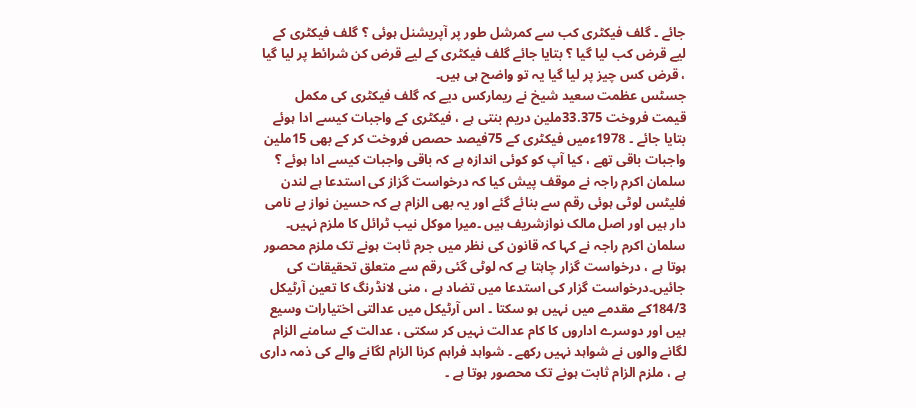جائے ۔ گلف فیکٹری کب سے کمرشل طور پر آپریشنل ہوئی ؟ گلف فیکٹری کے لیے قرض کب لیا گیا ؟ بتایا جائے گلف فیکٹری کے لیے قرض کن شرائط پر لیا گیا ، قرض کس چیز پر لیا گیا یہ تو واضح ہی ہیں۔
جسٹس عظمت سعید شیخ نے ریمارکس دیے کہ گلف فیکٹری کی مکمل قیمت فروخت 33.375ملین دریم بنتی ہے ، فیکٹری کے واجبات کیسے ادا ہوئے بتایا جائے ۔ 1978ءمیں فیکٹری کے 75فیصد حصص فروخت کر کے بھی 15ملین واجبات باقی تھے ، کیا آپ کو کوئی اندازہ ہے کہ باقی واجبات کیسے ادا ہوئے ؟
سلمان اکرم راجہ نے موقف پیش کیا کہ درخواست گزاز کی استدعا ہے لندن فلیٹس لوٹی ہوئی رقم سے بنائے گئے اور یہ بھی الزام ہے کہ حسین نواز بے نامی دار ہیں اور اصل مالک نوازشریف ہیں ۔میرا موکل نیب ٹرائل کا ملزم نہیں۔ سلمان اکرم راجہ نے کہا کہ قانون کی نظر میں جرم ثابت ہونے تک ملزم محصور ہوتا ہے ، درخواست گزار چاہتا ہے کہ لوٹی گئی رقم سے متعلق تحقیقات کی جائیں۔درخواست گزار کی استدعا میں تضاد ہے ، منی لانڈرنگ کا تعین آرٹیکل 184/3کے مقدمے میں نہیں ہو سکتا ۔ اس آرٹیکل میں عدالتی اختیارات وسیع ہیں اور دوسرے اداروں کا کام عدالت نہیں کر سکتی ، عدالت کے سامنے الزام لگانے والوں نے شواہد نہیں رکھے ۔ شواہد فراہم کرنا الزام لگانے والے کی ذمہ داری ہے ، ملزم الزام ثابت ہونے تک محصور ہوتا ہے ۔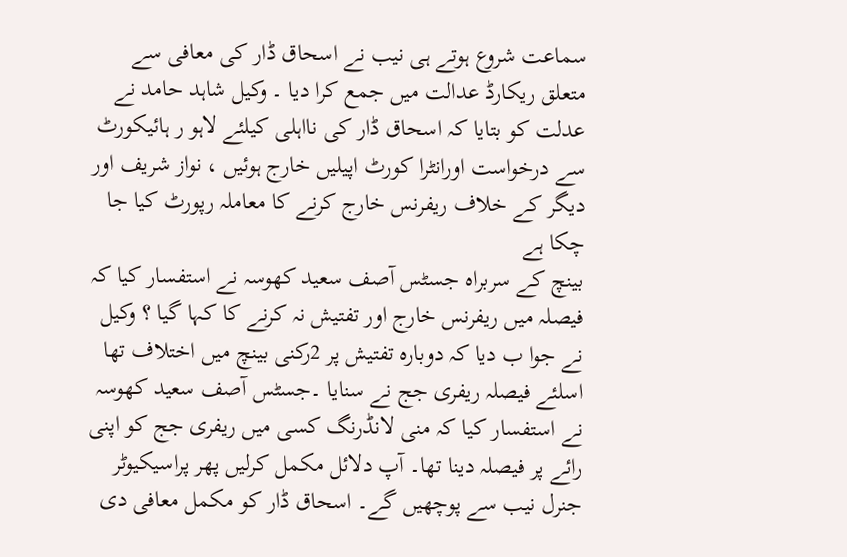سماعت شروع ہوتے ہی نیب نے اسحاق ڈار کی معافی سے متعلق ریکارڈ عدالت میں جمع کرا دیا ۔ وکیل شاہد حامد نے عدلت کو بتایا کہ اسحاق ڈار کی نااہلی کیلئے لاہو ر ہائیکورٹ سے درخواست اورانٹرا کورٹ اپیلیں خارج ہوئیں ، نواز شریف اور دیگر کے خلاف ریفرنس خارج کرنے کا معاملہ رپورٹ کیا جا چکا ہے
بینچ کے سربراہ جسٹس آصف سعید کھوسہ نے استفسار کیا کہ فیصلہ میں ریفرنس خارج اور تفتیش نہ کرنے کا کہا گیا ؟ وکیل نے جوا ب دیا کہ دوبارہ تفتیش پر 2رکنی بینچ میں اختلاف تھا اسلئے فیصلہ ریفری جج نے سنایا ۔جسٹس آصف سعید کھوسہ نے استفسار کیا کہ منی لانڈرنگ کسی میں ریفری جج کو اپنی رائے پر فیصلہ دینا تھا۔ آپ دلائل مکمل کرلیں پھر پراسیکیوٹر جنرل نیب سے پوچھیں گے۔ اسحاق ڈار کو مکمل معافی دی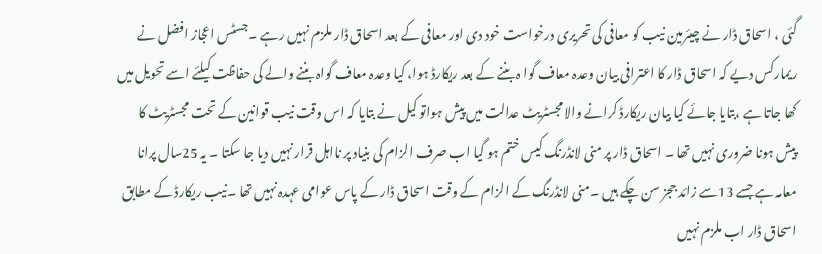گئی ، اسحاق ڈار نے چیئرمین نیب کو معافی کی تحریری درخواست خود دی اور معافی کے بعد اسحاق ڈار ملزم نہیں رہے ۔جسٹس اعجاز افضل نے ریمارکس دیے کہ اسحاق ڈار کا اعترافی بیان وعدہ معاف گوا ہ بننے کے بعد ریکارڈ ہوا، کیا وعدہ معاف گواہ بننے والے کی حفاظت کیلئے اسے تحویل میں کھا جاتا ہے ،بتایا جائے کیا بیان ریکارڈ کرانے والا مجسٹریٹ عدالت میں پیش ہواتو کیل نے بتایا کہ اس وقت نیب قوانین کے تحت مجسٹریٹ کا پیش ہونا ضروری نہیں تھا ۔ اسحاق ڈار پر منی لانڈرنگ کیس ختم ہو گیا اب صرف الزام کی بنیاد پر نااہل قرار نہیں دیا جا سکتا ۔ یہ 25سال پرانا معامہ ہے جسے 13سے زائد ججز سن چکے ہیں ۔منی لانڈرنگ کے الزام کے وقت اسحاق ڈار کے پاس عوامی عہدہ نہیں تھا ۔نیب ریکارڈ کے مطابق اسحاق ڈار اب ملزم نہیں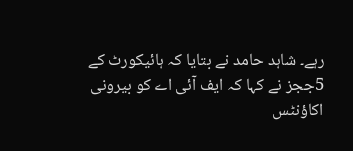رہے۔ شاہد حامد نے بتایا کہ ہائیکورٹ کے 5ججز نے کہا کہ ایف آئی اے کو بیرونی اکاؤنٹس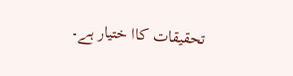تحقیقات کاا ختیار ہے۔